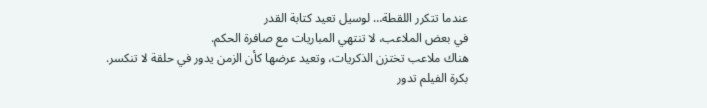عندما تتكرر اللقطة… لوسيل تعيد كتابة القدر
في بعض الملاعب، لا تنتهي المباريات مع صافرة الحكم.
هناك ملاعب تختزن الذكريات، وتعيد عرضها كأن الزمن يدور في حلقة لا تنكسر.
بكرة الفيلم تدور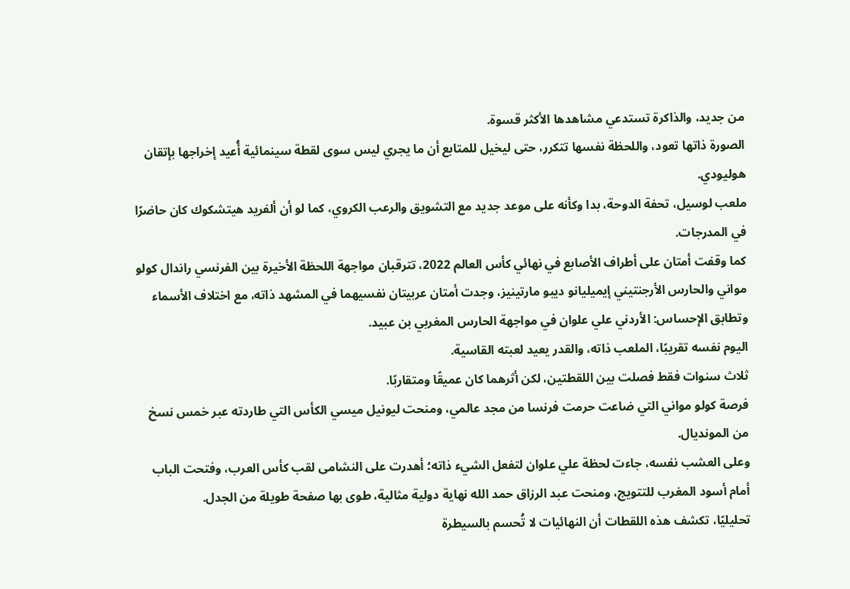من جديد، والذاكرة تستدعي مشاهدها الأكثر قسوة.
الصورة ذاتها تعود، واللحظة نفسها تتكرر، حتى ليخيل للمتابع أن ما يجري ليس سوى لقطة سينمائية أُعيد إخراجها بإتقان هوليودي.
ملعب لوسيل، تحفة الدوحة، بدا وكأنه على موعد جديد مع التشويق والرعب الكروي، كما لو أن ألفريد هيتشكوك كان حاضرًا في المدرجات.
كما وقفت أمتان على أطراف الأصابع في نهائي كأس العالم 2022، تترقبان مواجهة اللحظة الأخيرة بين الفرنسي راندال كولو مواني والحارس الأرجنتيني إيميليانو ديبو مارتينيز، وجدت أمتان عربيتان نفسيهما في المشهد ذاته، مع اختلاف الأسماء وتطابق الإحساس: الأردني علي علوان في مواجهة الحارس المغربي بن عبيد.
اليوم نفسه تقريبًا، الملعب ذاته، والقدر يعيد لعبته القاسية.
ثلاث سنوات فقط فصلت بين اللقطتين، لكن أثرهما كان عميقًا ومتقاربًا.
فرصة كولو مواني التي ضاعت حرمت فرنسا من مجد عالمي، ومنحت ليونيل ميسي الكأس التي طاردته عبر خمس نسخ من المونديال.
وعلى العشب نفسه، جاءت لحظة علي علوان لتفعل الشيء ذاته؛ أهدرت على النشامى لقب كأس العرب، وفتحت الباب أمام أسود المغرب للتتويج، ومنحت عبد الرزاق حمد الله نهاية دولية مثالية، طوى بها صفحة طويلة من الجدل.
تحليليًا، تكشف هذه اللقطات أن النهائيات لا تُحسم بالسيطرة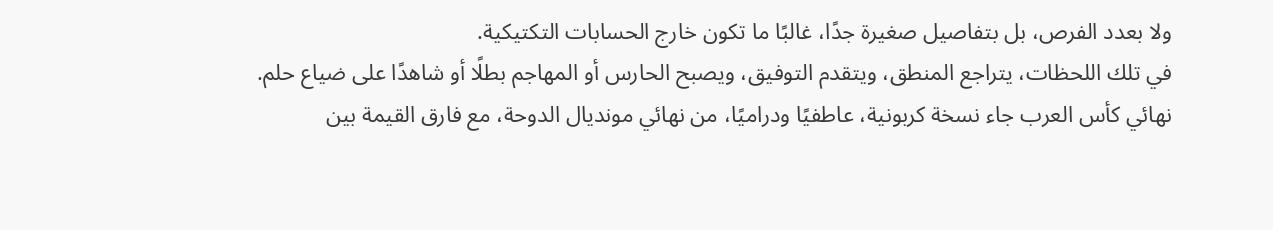ولا بعدد الفرص، بل بتفاصيل صغيرة جدًا، غالبًا ما تكون خارج الحسابات التكتيكية.
في تلك اللحظات، يتراجع المنطق، ويتقدم التوفيق، ويصبح الحارس أو المهاجم بطلًا أو شاهدًا على ضياع حلم.
نهائي كأس العرب جاء نسخة كربونية، عاطفيًا ودراميًا، من نهائي مونديال الدوحة، مع فارق القيمة بين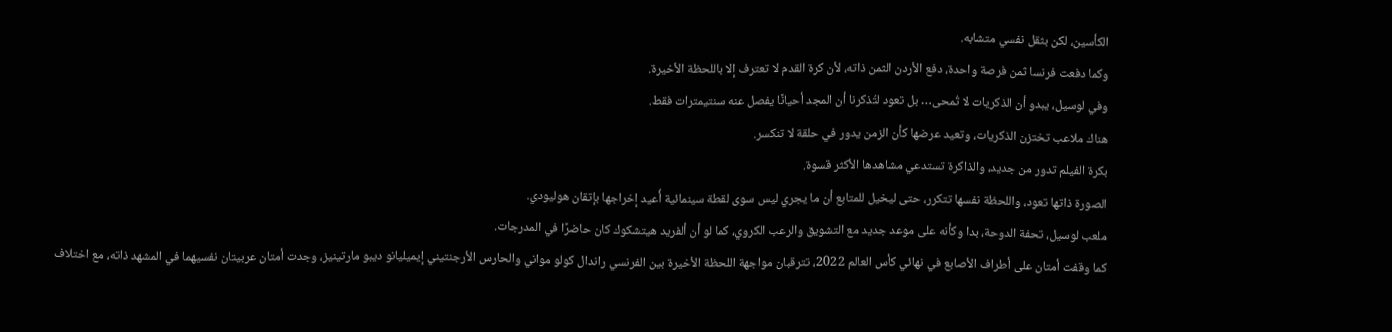الكأسين، لكن بثقل نفسي متشابه.
وكما دفعت فرنسا ثمن فرصة واحدة، دفع الأردن الثمن ذاته، لأن كرة القدم لا تعترف إلا باللحظة الأخيرة.
وفي لوسيل، يبدو أن الذكريات لا تُمحى… بل تعود لتُذكرنا أن المجد أحيانًا يفصل عنه سنتيمترات فقط.
هناك ملاعب تختزن الذكريات، وتعيد عرضها كأن الزمن يدور في حلقة لا تنكسر.
بكرة الفيلم تدور من جديد، والذاكرة تستدعي مشاهدها الأكثر قسوة.
الصورة ذاتها تعود، واللحظة نفسها تتكرر، حتى ليخيل للمتابع أن ما يجري ليس سوى لقطة سينمائية أُعيد إخراجها بإتقان هوليودي.
ملعب لوسيل، تحفة الدوحة، بدا وكأنه على موعد جديد مع التشويق والرعب الكروي، كما لو أن ألفريد هيتشكوك كان حاضرًا في المدرجات.
كما وقفت أمتان على أطراف الأصابع في نهائي كأس العالم 2022، تترقبان مواجهة اللحظة الأخيرة بين الفرنسي راندال كولو مواني والحارس الأرجنتيني إيميليانو ديبو مارتينيز، وجدت أمتان عربيتان نفسيهما في المشهد ذاته، مع اختلاف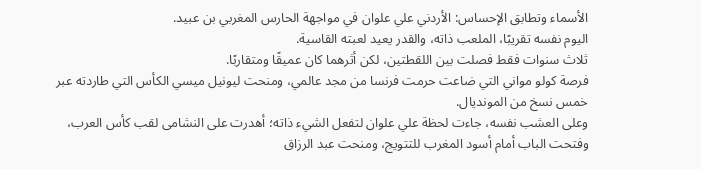الأسماء وتطابق الإحساس: الأردني علي علوان في مواجهة الحارس المغربي بن عبيد.
اليوم نفسه تقريبًا، الملعب ذاته، والقدر يعيد لعبته القاسية.
ثلاث سنوات فقط فصلت بين اللقطتين، لكن أثرهما كان عميقًا ومتقاربًا.
فرصة كولو مواني التي ضاعت حرمت فرنسا من مجد عالمي، ومنحت ليونيل ميسي الكأس التي طاردته عبر خمس نسخ من المونديال.
وعلى العشب نفسه، جاءت لحظة علي علوان لتفعل الشيء ذاته؛ أهدرت على النشامى لقب كأس العرب، وفتحت الباب أمام أسود المغرب للتتويج، ومنحت عبد الرزاق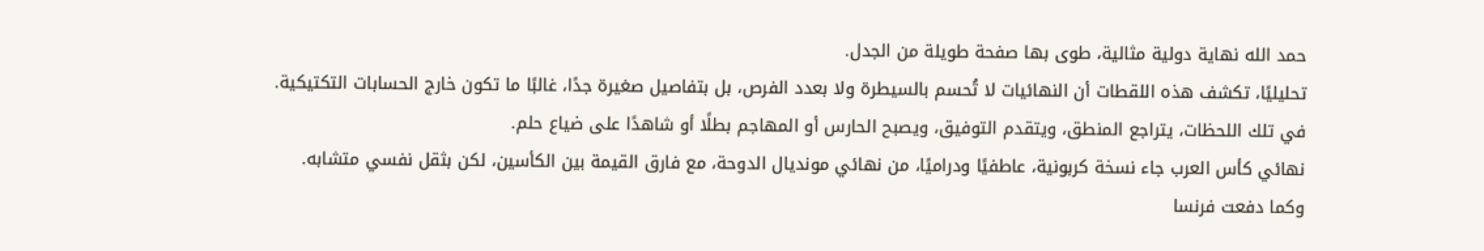حمد الله نهاية دولية مثالية، طوى بها صفحة طويلة من الجدل.
تحليليًا، تكشف هذه اللقطات أن النهائيات لا تُحسم بالسيطرة ولا بعدد الفرص، بل بتفاصيل صغيرة جدًا، غالبًا ما تكون خارج الحسابات التكتيكية.
في تلك اللحظات، يتراجع المنطق، ويتقدم التوفيق، ويصبح الحارس أو المهاجم بطلًا أو شاهدًا على ضياع حلم.
نهائي كأس العرب جاء نسخة كربونية، عاطفيًا ودراميًا، من نهائي مونديال الدوحة، مع فارق القيمة بين الكأسين، لكن بثقل نفسي متشابه.
وكما دفعت فرنسا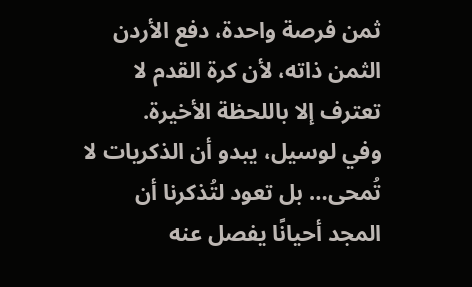ثمن فرصة واحدة، دفع الأردن الثمن ذاته، لأن كرة القدم لا تعترف إلا باللحظة الأخيرة.
وفي لوسيل، يبدو أن الذكريات لا تُمحى… بل تعود لتُذكرنا أن المجد أحيانًا يفصل عنه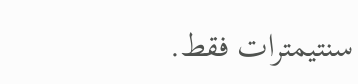سنتيمترات فقط.